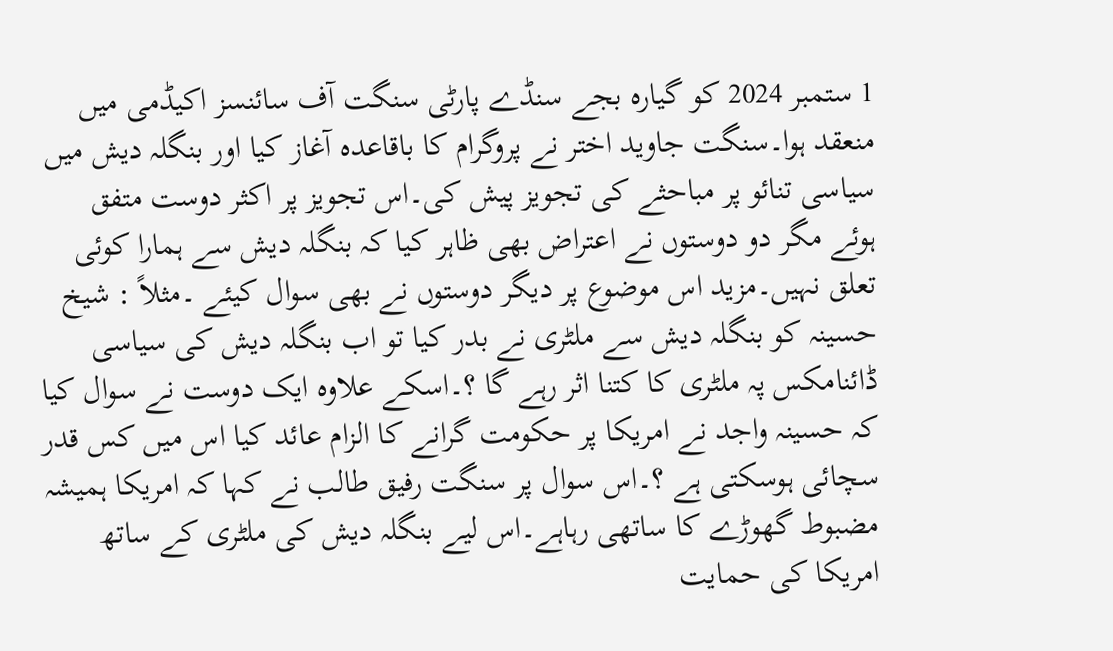1 ستمبر 2024 کو گیارہ بجے سنڈے پارٹی سنگت آف سائنسز اکیڈمی میں منعقد ہوا۔سنگت جاوید اختر نے پروگرام کا باقاعدہ آغاز کیا اور بنگلہ دیش میں سیاسی تنائو پر مباحثے کی تجویز پیش کی۔اس تجویز پر اکثر دوست متفق ہوئے مگر دو دوستوں نے اعتراض بھی ظاہر کیا کہ بنگلہ دیش سے ہمارا کوئی تعلق نہیں۔مزید اس موضوع پر دیگر دوستوں نے بھی سوال کیئے ۔مثلاً : شیخ حسینہ کو بنگلہ دیش سے ملٹری نے بدر کیا تو اب بنگلہ دیش کی سیاسی ڈائنامکس پہ ملٹری کا کتنا اثر رہے گا ؟۔اسکے علاوہ ایک دوست نے سوال کیا کہ حسینہ واجد نے امریکا پر حکومت گرانے کا الزام عائد کیا اس میں کس قدر سچائی ہوسکتی ہے ؟۔اس سوال پر سنگت رفیق طالب نے کہا کہ امریکا ہمیشہ مضبوط گھوڑے کا ساتھی رہاہے۔اس لیے بنگلہ دیش کی ملٹری کے ساتھ امریکا کی حمایت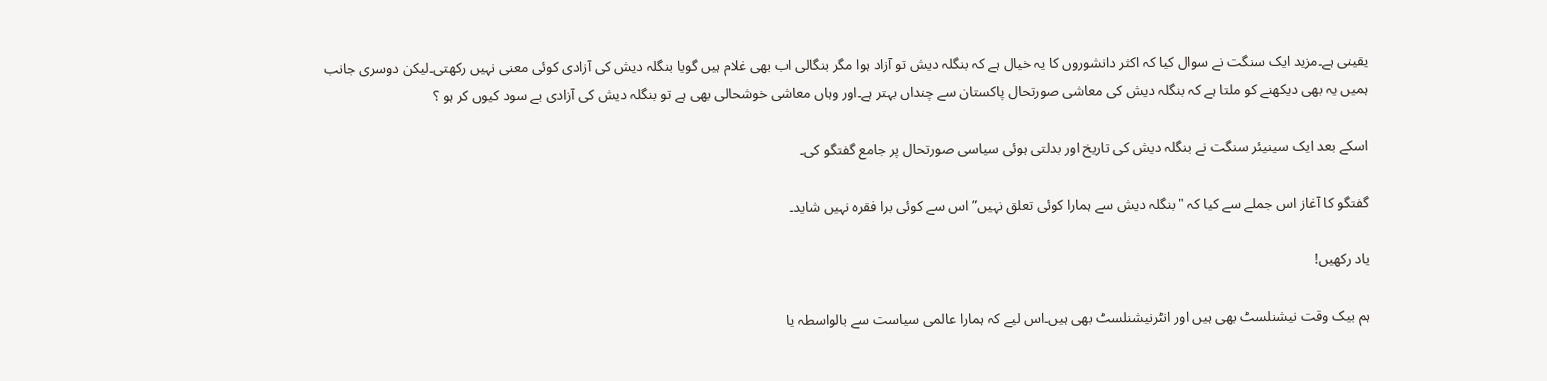یقینی ہے۔مزید ایک سنگت نے سوال کیا کہ اکثر دانشوروں کا یہ خیال ہے کہ بنگلہ دیش تو آزاد ہوا مگر بنگالی اب بھی غلام ہیں گویا بنگلہ دیش کی آزادی کوئی معنی نہیں رکھتی۔لیکن دوسری جانب ہمیں یہ بھی دیکھنے کو ملتا ہے کہ بنگلہ دیش کی معاشی صورتحال پاکستان سے چنداں بہتر ہے۔اور وہاں معاشی خوشحالی بھی ہے تو بنگلہ دیش کی آزادی بے سود کیوں کر ہو ؟

اسکے بعد ایک سینیئر سنگت نے بنگلہ دیش کی تاریخ اور بدلتی ہوئی سیاسی صورتحال پر جامع گفتگو کی۔

گفتگو کا آغاز اس جملے سے کیا کہ "بنگلہ دیش سے ہمارا کوئی تعلق نہیں” اس سے کوئی برا فقرہ نہیں شاید۔

یاد رکھیں!

ہم بیک وقت نیشنلسٹ بھی ہیں اور انٹرنیشنلسٹ بھی ہیں۔اس لیے کہ ہمارا عالمی سیاست سے بالواسطہ یا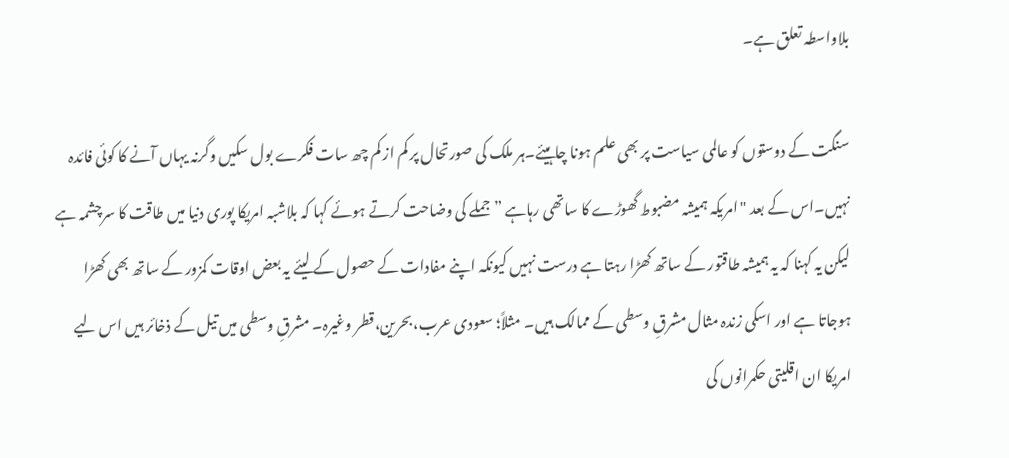بلاواسطہ تعلق ہے۔

سنگت کے دوستوں کو عالمی سیاست پر بھی علم ہونا چاہیئے۔ہر ملک کی صورتحال پر کم از کم چھ سات فکرے بول سکیں وگرنہ یہاں آنے کا کوئی فائدہ نہیں۔اس کے بعد "امریکہ ہمیشہ مضبوط گھوڑے کا ساتھی رہاہے ” جملے کی وضاحت کرتے ہوئے کہا کہ بلاشبہ امریکا پوری دنیا میں طاقت کا سرچشمہ ہے لیکن یہ کہنا کہ یہ ہمیشہ طاقتور کے ساتھ کھڑا رہتا ہے درست نہیں کیونکہ اپنے مفادات کے حصول کے لیئے یہ بعض اوقات کمزور کے ساتھ بھی کھڑا ہوجاتا ہے اور اسکی زندہ مثال مشرقِ وسطی کے ممالک ہیں۔ مثلاً؛ سعودی عرب،بحرین،قطر وغیرہ۔ مشرقِ وسطی میں تیل کے ذخائر ہیں اس لیے امریکا ان اقلیتی حکمرانوں کی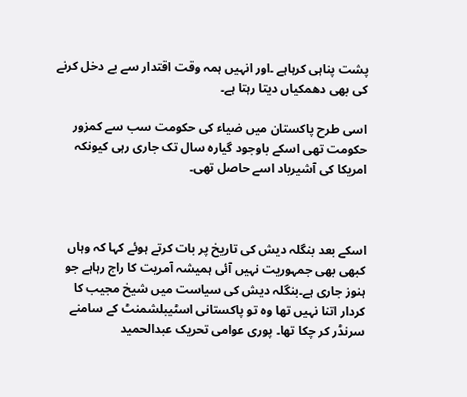پشت پناہی کرہاہے ۔اور انہیں ہمہ وقت اقتدار سے بے دخل کرنے کی بھی دھمکیاں دیتا رہتا ہے۔

اسی طرح پاکستان میں ضیاء کی حکومت سب سے کمزور حکومت تھی اسکے باوجود گیارہ سال تک جاری رہی کیونکہ امریکا کی آشیرباد اسے حاصل تھی۔



اسکے بعد بنگلہ دیش کی تاریخ پر بات کرتے ہوئے کہا کہ وہاں کبھی بھی جمہوریت نہیں آئی ہمیشہ آمریت کا راج رہاہے جو ہنوز جاری ہے۔بنگلہ دیش کی سیاست میں شیخ مجیب کا کردار اتنا نہیں تھا وہ تو پاکستانی اسٹیبلشمنٹ کے سامنے سرنڈر کر چکا تھا۔ پوری عوامی تحریک عبدالحمید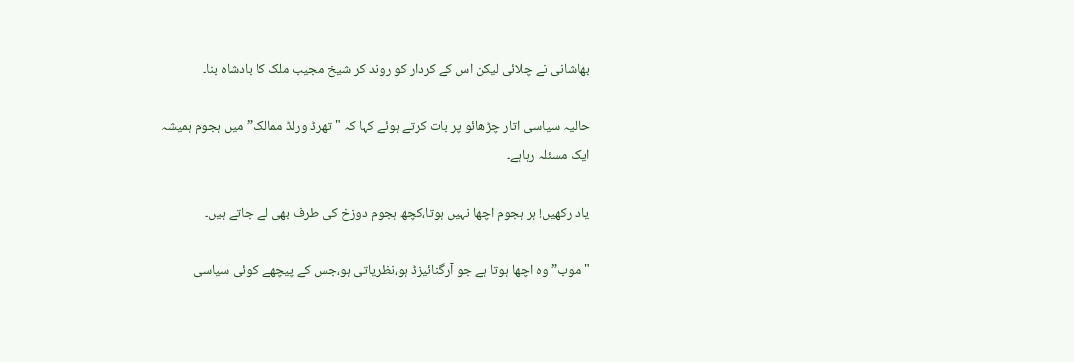بھاشانی نے چلائی لیکن اس کے کردار کو روند کر شیخ مجیب ملک کا بادشاہ بنا۔

حالیہ سیاسی اتار چڑھائو پر بات کرتے ہوئے کہا کہ "تھرڈ ورلڈ ممالک” میں ہجوم ہمیشہ ایک مسئلہ رہاہے۔

یاد رکھیں! ہر ہجوم اچھا نہیں ہوتا،کچھ ہجوم دوزخ کی طرف بھی لے جاتے ہیں۔

"موب” وہ اچھا ہوتا ہے جو آرگنائیزڈ ہو،نظریاتی ہو،جس کے پیچھے کوئی سیاسی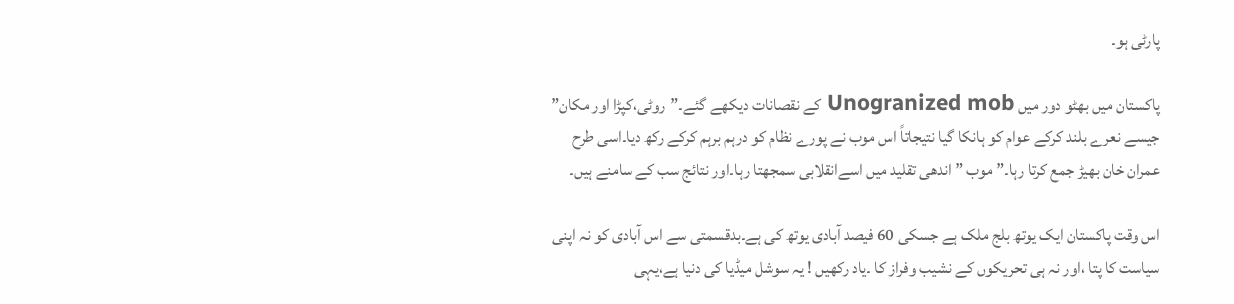پارٹی ہو۔

پاکستان میں بھٹو دور میں Unogranized mob کے نقصانات دیکھے گئے۔”روٹی،کپڑا اور مکان” جیسے نعرے بلند کرکے عوام کو ہانکا گیا نتیجاتاً اس موب نے پورے نظام کو درہم برہم کرکے رکھ دیا۔اسی طرح عمران خان بھیڑ جمع کرتا رہا۔” موب ” اندھی تقلید میں اسےانقلابی سمجھتا رہا۔اور نتائج سب کے سامنے ہیں۔

اس وقت پاکستان ایک یوتھ بلج ملک ہے جسکی 60 فیصد آبادی یوتھ کی ہے۔بدقسمتی سے اس آبادی کو نہ اپنی سیاست کا پتا ،اور نہ ہی تحریکوں کے نشیب وفراز کا ۔یاد رکھیں ! یہ سوشل میڈیا کی دنیا ہے،یہی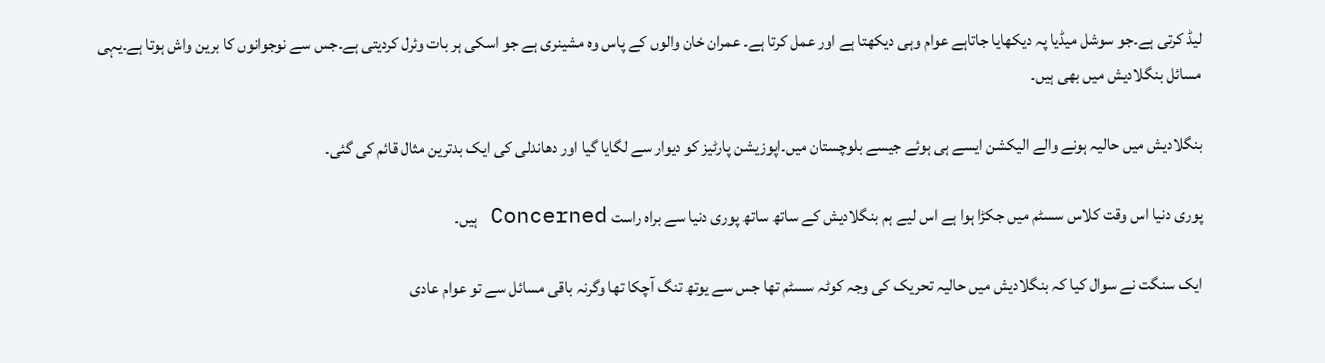لیڈ کرتی ہے۔جو سوشل میڈیا پہ دیکھایا جاتاہے عوام وہی دیکھتا ہے اور عمل کرتا ہے۔ عمران خان والوں کے پاس وہ مشینری ہے جو اسکی ہر بات وئرل کردیتی ہے۔جس سے نوجوانوں کا برین واش ہوتا ہے۔یہی مسائل بنگلادیش میں بھی ہیں۔

بنگلادیش میں حالیہ ہونے والے الیکشن ایسے ہی ہوئے جیسے بلوچستان میں۔اپوزیشن پارٹیز کو دیوار سے لگایا گیا اور دھاندلی کی ایک بدترین مثال قائم کی گئی۔

پوری دنیا اس وقت کلاس سسٹم میں جکڑا ہوا ہے اس لیے ہم بنگلادیش کے ساتھ ساتھ پوری دنیا سے براہ راست Concerned ہیں۔

ایک سنگت نے سوال کیا کہ بنگلادیش میں حالیہ تحریک کی وجہ کوٹہ سسٹم تھا جس سے یوتھ تنگ آچکا تھا وگرنہ باقی مسائل سے تو عوام عادی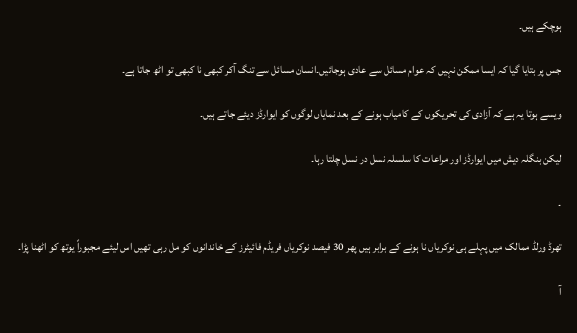ہوچکے ہیں۔

جس پر بتایا گیا کہ ایسا ممکن نہیں کہ عوام مسائل سے عادی ہوجائیں۔انسان مسائل سے تنگ آکر کبھی نا کبھی تو اٹھ جاتا ہے۔

ویسے ہوتا یہ ہے کہ آزادی کی تحریکوں کے کامیاب ہونے کے بعد نمایاں لوگوں کو ایوارڈز دیئے جاتے ہیں۔

لیکن بنگلہ دیش میں ایوارڈز اور مراعات کا سلسلہ نسل در نسل چلتا رہا۔

۔

تھرڈ ورلڈ ممالک میں پہلے ہی نوکریاں نا ہونے کے برابر ہیں پھر 30 فیصد نوکریاں فریڈم فائیٹرز کے خاندانوں کو مل رہی تھیں اس لیئے مجبوراً یوتھ کو اٹھنا پڑا۔

آ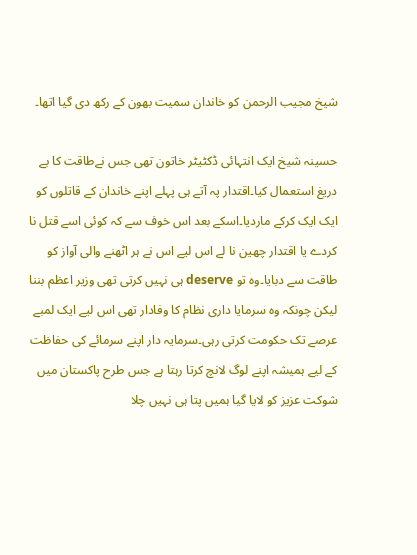شیخ مجیب الرحمن کو خاندان سمیت بھون کے رکھ دی گیا اتھا۔

حسینہ شیخ ایک انتہائی ڈکٹیٹر خاتون تھی جس نےطاقت کا بے دریغ استعمال کیا۔اقتدار پہ آتے ہی پہلے اپنے خاندان کے قاتلوں کو ایک ایک کرکے ماردیا۔اسکے بعد اس خوف سے کہ کوئی اسے قتل نا کردے یا اقتدار چھین نا لے اس لیے اس نے ہر اٹھنے والی آواز کو طاقت سے دبایا۔وہ تو deserve ہی نہیں کرتی تھی وزیر اعظم بننا لیکن چونکہ وہ سرمایا داری نظام کا وفادار تھی اس لیے ایک لمبے عرصے تک حکومت کرتی رہی۔سرمایہ دار اپنے سرمائے کی حفاظت کے لیے ہمیشہ اپنے لوگ لانچ کرتا رہتا ہے جس طرح پاکستان میں شوکت عزیز کو لایا گیا ہمیں پتا ہی نہیں چلا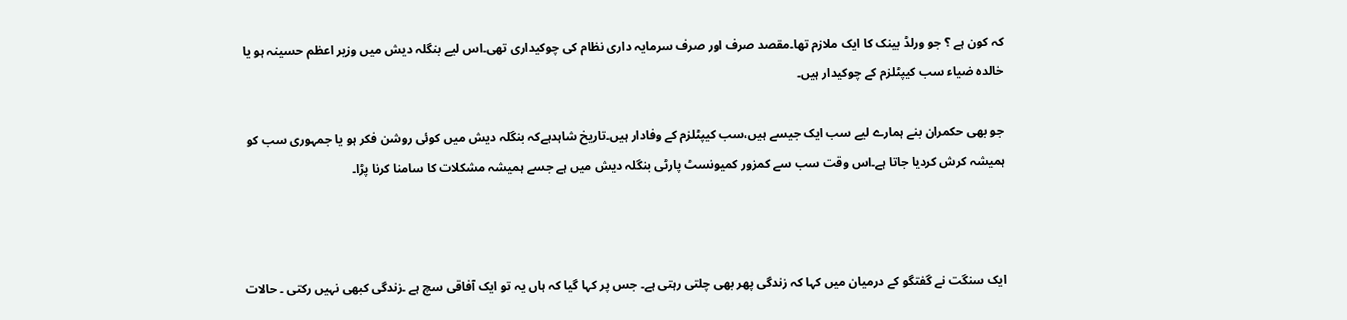کہ کون ہے ؟ جو ورلڈ بینک کا ایک ملازم تھا۔مقصد صرف اور صرف سرمایہ داری نظام کی چوکیداری تھی۔اس لیے بنگلہ دیش میں وزیر اعظم حسینہ ہو یا خالدہ ضیاء سب کیپٹلزم کے چوکیدار ہیں۔

جو بھی حکمران بنے ہمارے لیے سب ایک جیسے ہیں،سب کیپٹلزم کے وفادار ہیں۔تاریخ شاہدہےکہ بنگلہ دیش میں کوئی روشن فکر ہو یا جمہوری سب کو ہمیشہ کرش کردیا جاتا ہے۔اس وقت سب سے کمزور کمیونسٹ پارٹی بنگلہ دیش میں ہے جسے ہمیشہ مشکلات کا سامنا کرنا پڑا۔



ایک سنگت نے گفتگو کے درمیان میں کہا کہ زندگی پھر بھی چلتی رہتی ہے۔ جس پر کہا گیا کہ ہاں یہ تو ایک آفاقی سچ ہے ۔زندگی کبھی نہیں رکتی ۔ حالات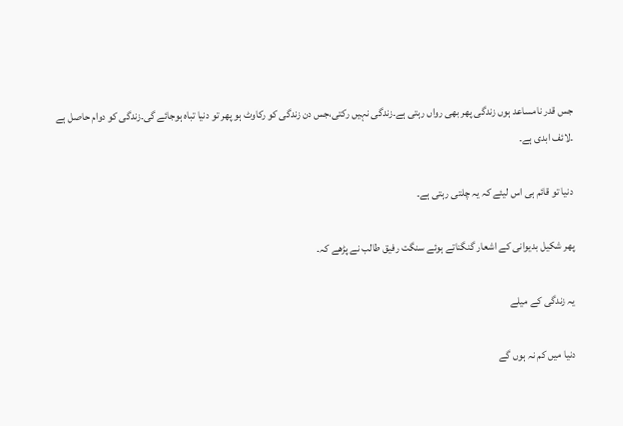جس قدر نامساعد ہوں زندگی پھر بھی رواں رہتی ہے۔زندگی نہیں رکتی،جس دن زندگی کو رکاوٹ ہو پھر تو دنیا تباہ ہوجائے گی۔زندگی کو دوام حاصل ہے ۔لائف ابدی ہے۔

دنیا تو قائم ہی اس لیئے کہ یہ چلتی رہتی ہے۔

پھر شکیل بدیوانی کے اشعار گنگناتے ہوئے سنگت رفیق طالب نے پڑھے کہ۔

یہ زندگی کے میلے

دنیا میں کم نہ ہوں گے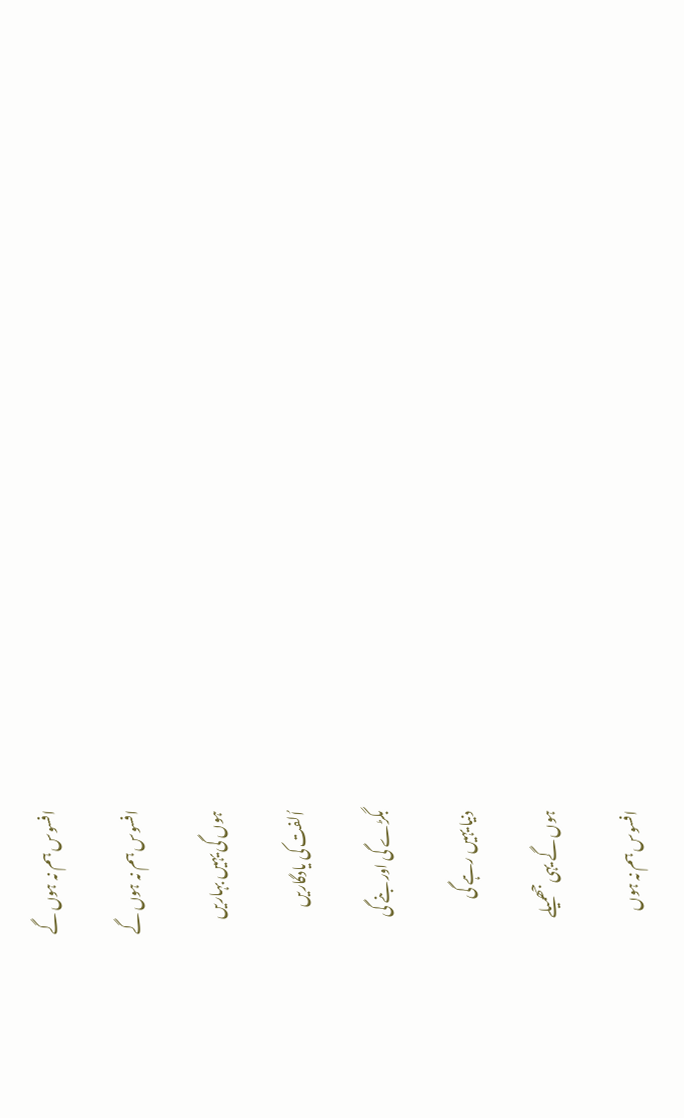افسوس ہم نہ ہوں گے

افسوس ہم نہ ہوں گے

ہوں گی یہیں بہاریں

اُلفت کی یادگاریں

بگڑے گی اور بنے گی

دنیا یہیں رہے گی

ہوں گے یہی جھمیلے

افسوس ہم نہ ہوں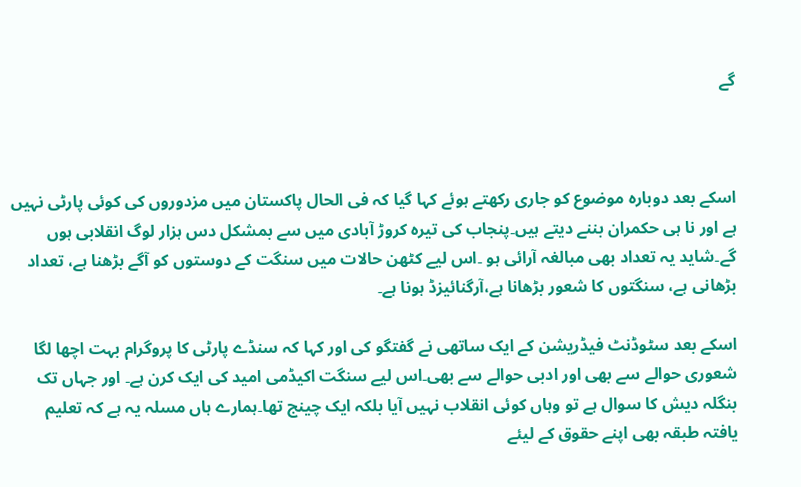گے



اسکے بعد دوبارہ موضوع کو جاری رکھتے ہوئے کہا گیا کہ فی الحال پاکستان میں مزدوروں کی کوئی پارٹی نہیں ہے اور نا ہی حکمران بننے دیتے ہیں۔پنجاب کی تیرہ کروڑ آبادی میں سے بمشکل دس ہزار لوگ انقلابی ہوں گے۔شاید یہ تعداد بھی مبالغہ آرائی ہو ۔اس لیے کٹھن حالات میں سنگت کے دوستوں کو آگے بڑھنا ہے، تعداد بڑھانی ہے، سنگتوں کا شعور بڑھانا ہے،آرگنائیزڈ ہونا ہے۔

اسکے بعد سٹوڈنٹ فیڈریشن کے ایک ساتھی نے گفتگو کی اور کہا کہ سنڈے پارٹی کا پروگرام بہت اچھا لگا شعوری حوالے سے بھی اور ادبی حوالے سے بھی۔اس لیے سنگت اکیڈمی امید کی ایک کرن ہے۔ اور جہاں تک بنگلہ دیش کا سوال ہے تو وہاں کوئی انقلاب نہیں آیا بلکہ ایک چینج تھا۔ہمارے ہاں مسلہ یہ ہے کہ تعلیم یافتہ طبقہ بھی اپنے حقوق کے لیئے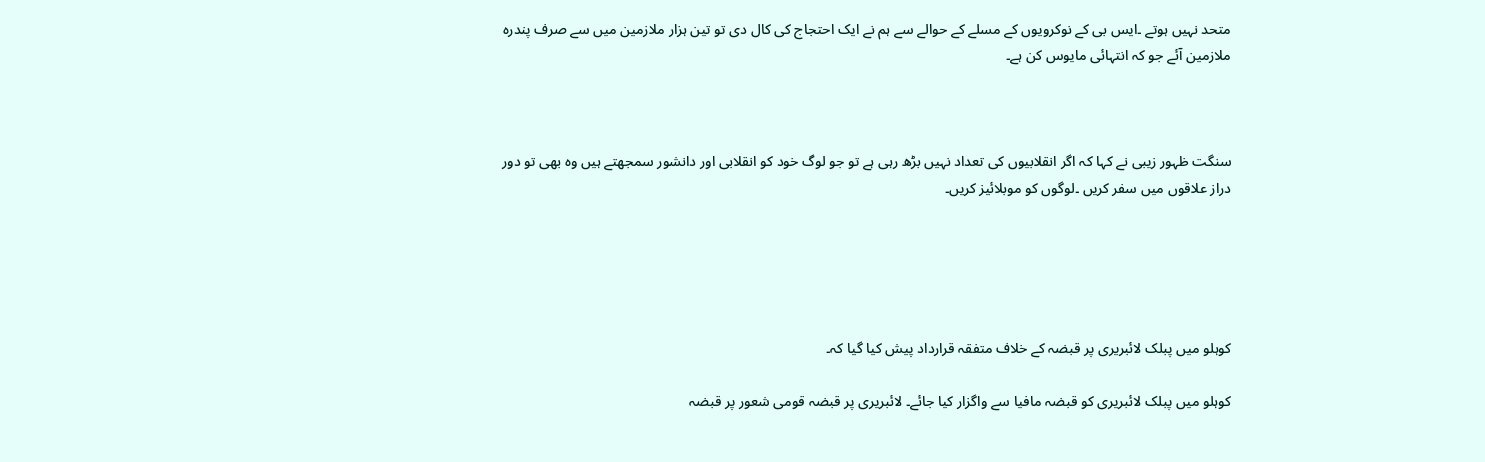متحد نہیں ہوتے ۔ایس بی کے نوکرویوں کے مسلے کے حوالے سے ہم نے ایک احتجاج کی کال دی تو تین ہزار ملازمین میں سے صرف پندرہ ملازمین آئے جو کہ انتہائی مایوس کن ہے۔



سنگت ظہور زیبی نے کہا کہ اگر انقلابیوں کی تعداد نہیں بڑھ رہی ہے تو جو لوگ خود کو انقلابی اور دانشور سمجھتے ہیں وہ بھی تو دور دراز علاقوں میں سفر کریں ۔لوگوں کو موبلائیز کریں۔





کوہلو میں پبلک لائبریری پر قبضہ کے خلاف متفقہ قرارداد پیش کیا گیا کہ۔

کوہلو میں پبلک لائبریری کو قبضہ مافیا سے واگزار کیا جائے۔ لائبریری پر قبضہ قومی شعور پر قبضہ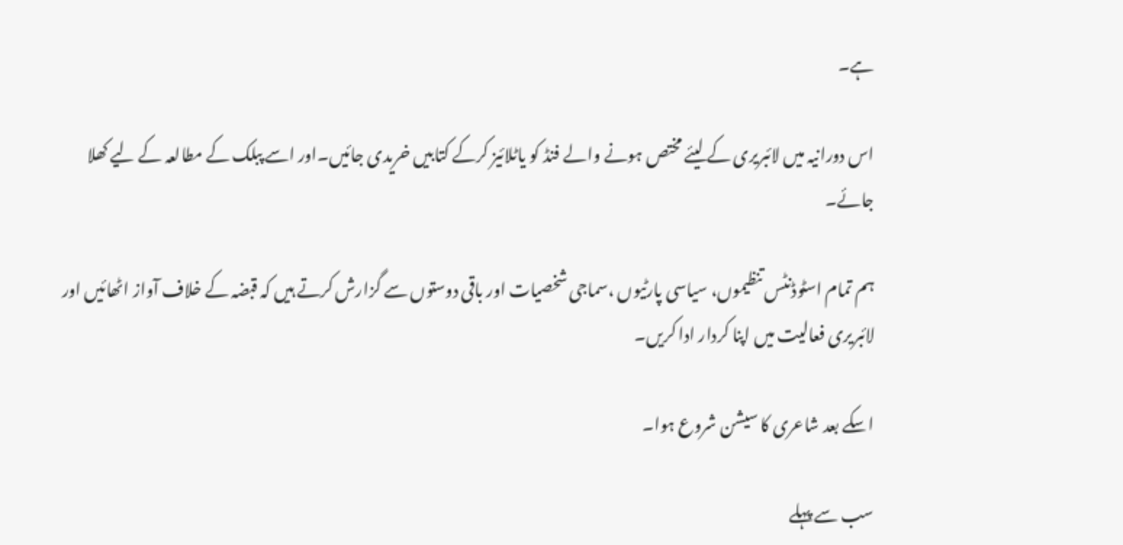ہے۔

اس دورانیہ میں لائبریری کے لیئے مختص ہونے والے فنڈ کو یاٹلائیز کرکے کتابیں خریدی جائیں۔اور اسے پبلک کے مطالعہ کے لیے کھلا جائے۔

ہم تمام اسٹوڈنٹس تنظیموں، سیاسی پارٹیوں ،سماجی شخصیات اور باقی دوستوں سے گزارش کرتے ہیں کہ قبضہ کے خلاف آواز اٹھائیں اور لائبریری فعالیت میں اپنا کردار ادا کریں۔

اسکے بعد شاعری کا سیشن شروع ہوا۔

سب سے پہلے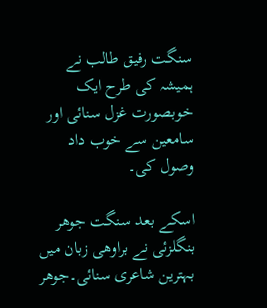سنگت رفیق طالب نے ہمیشہ کی طرح ایک خوبصورت غزل سنائی اور سامعین سے خوب داد وصول کی۔

اسکے بعد سنگت جوھر بنگلزئی نے براوھی زبان میں بہترین شاعری سنائی۔جوھر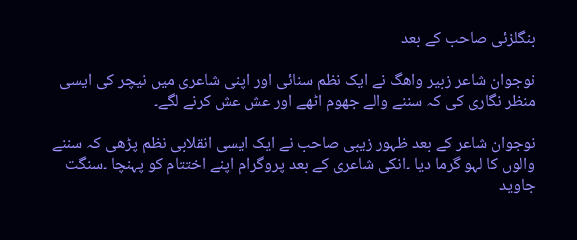بنگلزئی صاحب کے بعد

نوجوان شاعر زبیر واھگ نے ایک نظم سنائی اور اپنی شاعری میں نیچر کی ایسی منظر نگاری کی کہ سننے والے جھوم اٹھے اور عش عش کرنے لگے۔

نوجوان شاعر کے بعد ظہور زیبی صاحب نے ایک ایسی انقلابی نظم پڑھی کہ سننے والوں کا لہو گرما دیا ۔انکی شاعری کے بعد پروگرام اپنے اختتام کو پہنچا ۔سنگت جاوید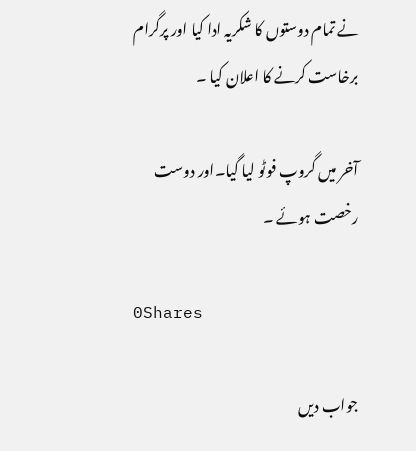نے تمام دوستوں کا شکریہ ادا کیا اور پرگرام برخاست کرنے کا اعلان کیا ۔

آخر میں گروپ فوٹو لیا گیا۔اور دوست رخصت ہوئے ۔

0Shares

جواب دیں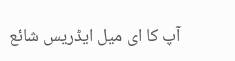آپ کا ای میل ایڈریس شائع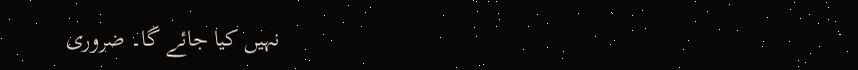نہیں کیا جائے گا۔ ضروری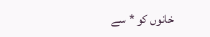خانوں کو * سے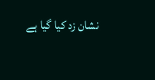نشان زد کیا گیا ہے